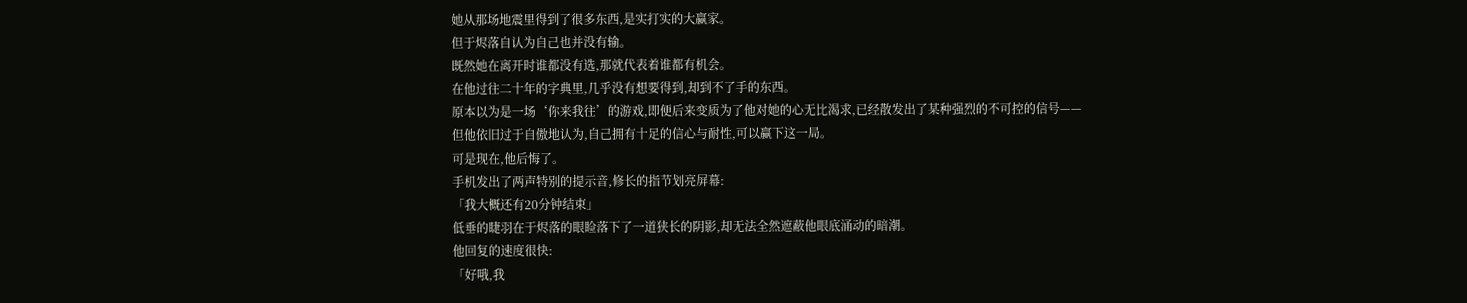她从那场地震里得到了很多东西,是实打实的大赢家。
但于烬落自认为自己也并没有输。
既然她在离开时谁都没有选,那就代表着谁都有机会。
在他过往二十年的字典里,几乎没有想要得到,却到不了手的东西。
原本以为是一场‘你来我往’的游戏,即便后来变质为了他对她的心无比渴求,已经散发出了某种强烈的不可控的信号——
但他依旧过于自傲地认为,自己拥有十足的信心与耐性,可以赢下这一局。
可是现在,他后悔了。
手机发出了两声特别的提示音,修长的指节划亮屏幕:
「我大概还有20分钟结束」
低垂的睫羽在于烬落的眼睑落下了一道狭长的阴影,却无法全然遮蔽他眼底涌动的暗潮。
他回复的速度很快:
「好哦,我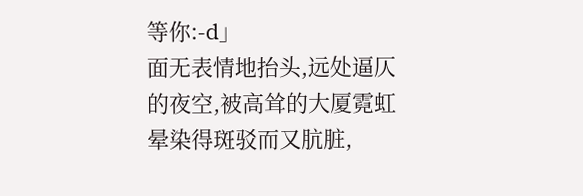等你:-d」
面无表情地抬头,远处逼仄的夜空,被高耸的大厦霓虹晕染得斑驳而又肮脏,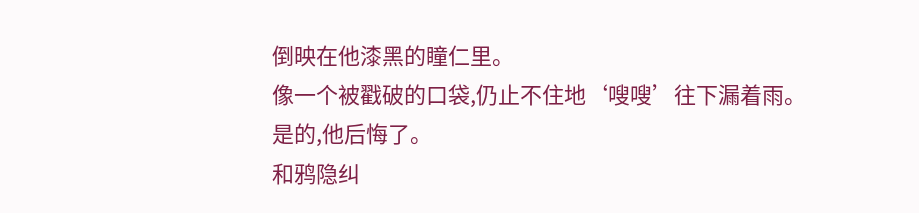倒映在他漆黑的瞳仁里。
像一个被戳破的口袋,仍止不住地‘嗖嗖’往下漏着雨。
是的,他后悔了。
和鸦隐纠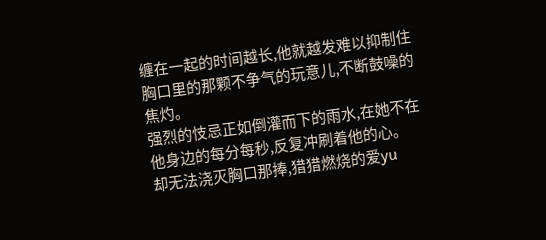缠在一起的时间越长,他就越发难以抑制住胸口里的那颗不争气的玩意儿,不断鼓噪的焦灼。
强烈的忮忌正如倒灌而下的雨水,在她不在他身边的每分每秒,反复冲刷着他的心。
却无法浇灭胸口那捧,猎猎燃烧的爱yu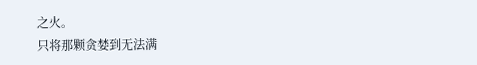之火。
只将那颗贪婪到无法满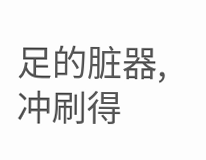足的脏器,冲刷得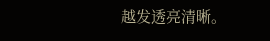越发透亮清晰。